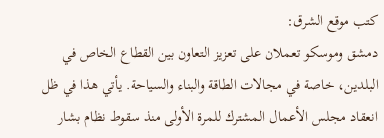كتب موقع الشرق:
دمشق وموسكو تعملان على تعزيز التعاون بين القطاع الخاص في البلدين، خاصة في مجالات الطاقة والبناء والسياحة. يأتي هذا في ظل انعقاد مجلس الأعمال المشترك للمرة الأولى منذ سقوط نظام بشار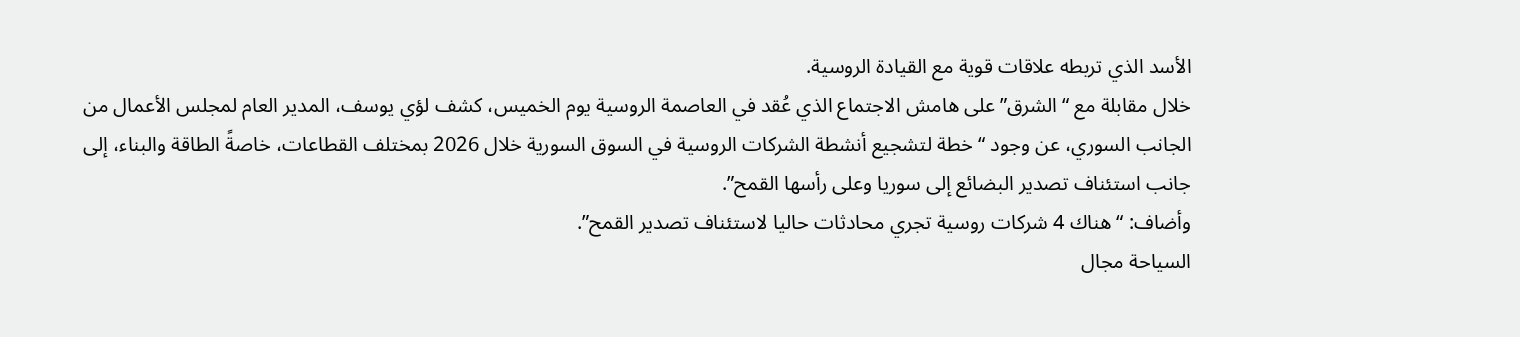الأسد الذي تربطه علاقات قوية مع القيادة الروسية.
خلال مقابلة مع “الشرق” على هامش الاجتماع الذي عُقد في العاصمة الروسية يوم الخميس، كشف لؤي يوسف، المدير العام لمجلس الأعمال من الجانب السوري، عن وجود “خطة لتشجيع أنشطة الشركات الروسية في السوق السورية خلال 2026 بمختلف القطاعات، خاصةً الطاقة والبناء، إلى جانب استئناف تصدير البضائع إلى سوريا وعلى رأسها القمح”.
وأضاف: “هناك 4 شركات روسية تجري محادثات حاليا لاستئناف تصدير القمح”.
السياحة مجال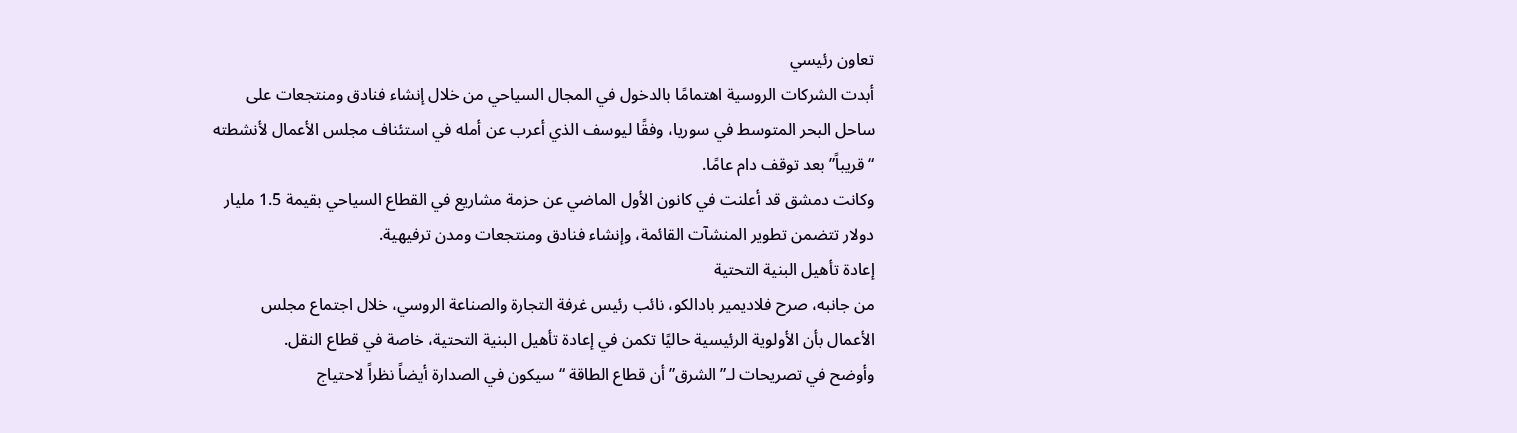تعاون رئيسي
أبدت الشركات الروسية اهتمامًا بالدخول في المجال السياحي من خلال إنشاء فنادق ومنتجعات على ساحل البحر المتوسط في سوريا، وفقًا ليوسف الذي أعرب عن أمله في استئناف مجلس الأعمال لأنشطته “قريباً” بعد توقف دام عامًا.
وكانت دمشق قد أعلنت في كانون الأول الماضي عن حزمة مشاريع في القطاع السياحي بقيمة 1.5 مليار دولار تتضمن تطوير المنشآت القائمة، وإنشاء فنادق ومنتجعات ومدن ترفيهية.
إعادة تأهيل البنية التحتية
من جانبه، صرح فلاديمير بادالكو، نائب رئيس غرفة التجارة والصناعة الروسي، خلال اجتماع مجلس الأعمال بأن الأولوية الرئيسية حاليًا تكمن في إعادة تأهيل البنية التحتية، خاصة في قطاع النقل.
وأوضح في تصريحات لـ”الشرق” أن قطاع الطاقة “سيكون في الصدارة أيضاً نظراً لاحتياج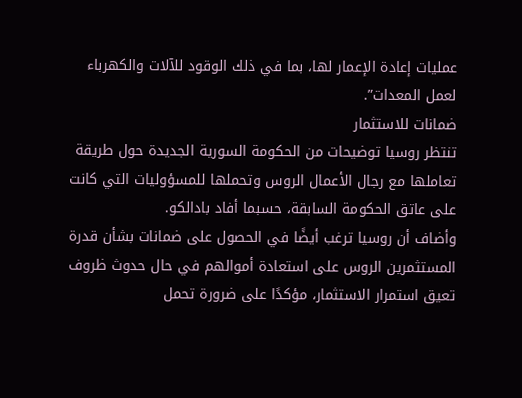عمليات إعادة الإعمار لها، بما في ذلك الوقود للآلات والكهرباء لعمل المعدات”.
ضمانات للاستثمار
تنتظر روسيا توضيحات من الحكومة السورية الجديدة حول طريقة تعاملها مع رجال الأعمال الروس وتحملها للمسؤوليات التي كانت على عاتق الحكومة السابقة، حسبما أفاد بادالكو.
وأضاف أن روسيا ترغب أيضًا في الحصول على ضمانات بشأن قدرة المستثمرين الروس على استعادة أموالهم في حال حدوث ظروف تعيق استمرار الاستثمار، مؤكدًا على ضرورة تحمل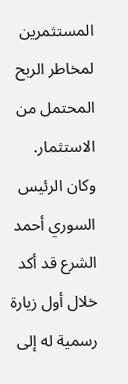المستثمرين لمخاطر الربح المحتمل من الاستثمار.
وكان الرئيس السوري أحمد الشرع قد أكد خلال أول زيارة رسمية له إلى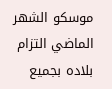موسكو الشهر الماضي التزام بلاده بجميع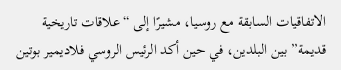الاتفاقيات السابقة مع روسيا، مشيرًا إلى “علاقات تاريخية قديمة” بين البلدين، في حين أكد الرئيس الروسي فلاديمير بوتين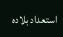استعداد بلاده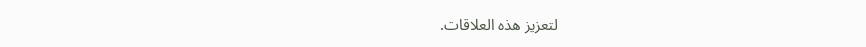لتعزيز هذه العلاقات.